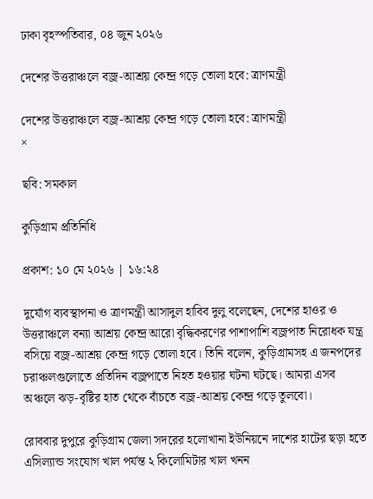ঢাকা বৃহস্পতিবার, ০৪ জুন ২০২৬

দেশের উত্তরাঞ্চলে বজ্র-আশ্রয় কেন্দ্র গড়ে তোলা হবে: ত্রাণমন্ত্রী

দেশের উত্তরাঞ্চলে বজ্র-আশ্রয় কেন্দ্র গড়ে তোলা হবে: ত্রাণমন্ত্রী
×

ছবি: সমকাল

কুড়িগ্রাম প্রতিনিধি

প্রকাশ: ১০ মে ২০২৬ | ১৬:২৪

দুর্যোগ ব্যবস্থাপনা ও ত্রাণমন্ত্রী আসাদুল হাবিব দুলু বলেছেন, দেশের হাওর ও উত্তরাঞ্চলে বন্যা আশ্রয় কেন্দ্র আরো বৃদ্ধিকরণের পাশাপাশি বজ্রপাত নিরোধক যন্ত্র বসিয়ে বজ্র-আশ্রয় কেন্দ্র গড়ে তোলা হবে। তিনি বলেন, কুড়িগ্রামসহ এ জনপদের চরাঞ্চলগুলোতে প্রতিদিন বজ্রপাতে নিহত হওয়ার ঘটনা ঘটছে। আমরা এসব অঞ্চলে ঝড়-বৃষ্টির হাত থেকে বাঁচতে বজ্র-আশ্রয় কেন্দ্র গড়ে তুলবো।

রোববার দুপুরে কুড়িগ্রাম জেলা সদরের হলোখানা ইউনিয়নে দাশের হাটের ছড়া হতে এসিল্যান্ড সংযোগ খাল পর্যন্ত ২ কিলোমিটার খাল খনন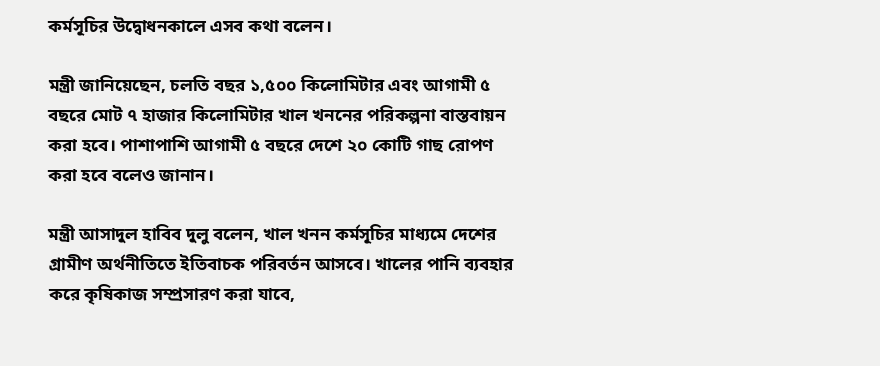কর্মসূচির উদ্বোধনকালে এসব কথা বলেন।

মন্ত্রী জানিয়েছেন, চলতি বছর ১,৫০০ কিলোমিটার এবং আগামী ৫ বছরে মোট ৭ হাজার কিলোমিটার খাল খননের পরিকল্পনা বাস্তবায়ন করা হবে। পাশাপাশি আগামী ৫ বছরে দেশে ২০ কোটি গাছ রোপণ করা হবে বলেও জানান।

মন্ত্রী আসাদুল হাবিব দুলু বলেন, খাল খনন কর্মসূচির মাধ্যমে দেশের গ্রামীণ অর্থনীতিতে ইতিবাচক পরিবর্তন আসবে। খালের পানি ব্যবহার করে কৃষিকাজ সম্প্রসারণ করা যাবে,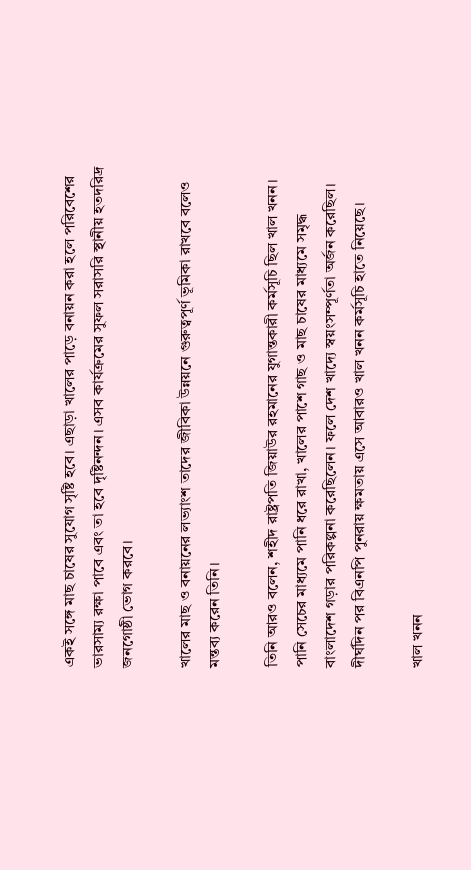একই সঙ্গে মাছ চাষের সুযোগ সৃষ্টি হবে। এছাড়া খালের পাড়ে বনায়ন করা হলে পরিবেশের ভারসাম্য রক্ষা পাবে এবং তা হবে দৃষ্টিনন্দন। এসব কার্যক্রমের সুফল সরাসরি স্থানীয় হতদরিদ্র জনগোষ্ঠী ভোগ করবে।

খালের মাছ ও বনায়নের লভ্যাংশ তাদের জীবিকা উন্নয়নে গুরুত্বপূর্ণ ভূমিকা রাখবে বলেও মন্তব্য করেন তিনি।

তিনি আরও বলেন, শহীদ রাষ্ট্রপতি জিয়াউর রহমানের যুগান্তকারী কর্মসূচি ছিল খাল খনন। পানি সেচের মাধ্যমে পানি ধরে রাখা, খালের পাশে গাছ ও মাছ চাষের মাধ্যমে সমৃদ্ধ বাংলাদেশ গড়ার পরিকল্পনা করেছিলেন। ফলে দেশ খাদ্যে স্বয়ংসম্পূর্ণতা অর্জন করেছিল। দীর্ঘদিন পর বিএনপি পুনরায় ক্ষমতায় এসে আবারও খাল খনন কর্মসূচি হাতে নিয়েছে।

খাল খনন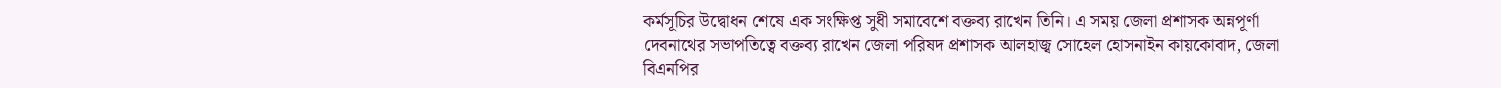কর্মসূচির উদ্বোধন শেষে এক সংক্ষিপ্ত সুধী সমাবেশে বক্তব্য রাখেন তিনি। এ সময় জেলা প্রশাসক অন্নপূর্ণা দেবনাথের সভাপতিত্বে বক্তব্য রাখেন জেলা পরিষদ প্রশাসক আলহাজ্ব সোহেল হোসনাইন কায়কোবাদ, জেলা বিএনপির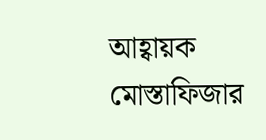আহ্বায়ক মোস্তাফিজার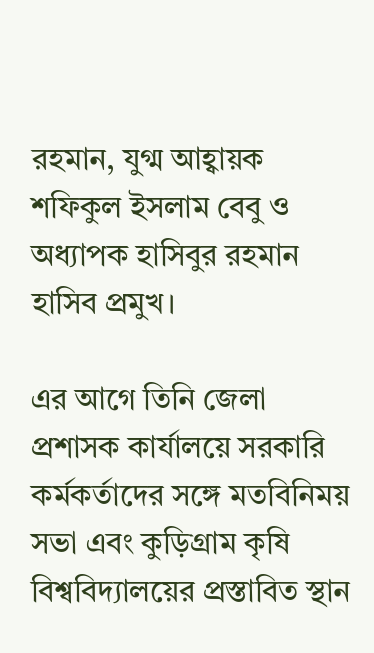রহমান, যুগ্ম আহ্বায়ক শফিকুল ইসলাম বেবু ও অধ্যাপক হাসিবুর রহমান হাসিব প্রমুখ।

এর আগে তিনি জেলা প্রশাসক কার্যালয়ে সরকারি কর্মকর্তাদের সঙ্গে মতবিনিময় সভা এবং কুড়িগ্রাম কৃষি বিশ্ববিদ্যালয়ের প্রস্তাবিত স্থান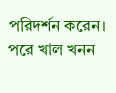পরিদর্শন করেন। পরে খাল খনন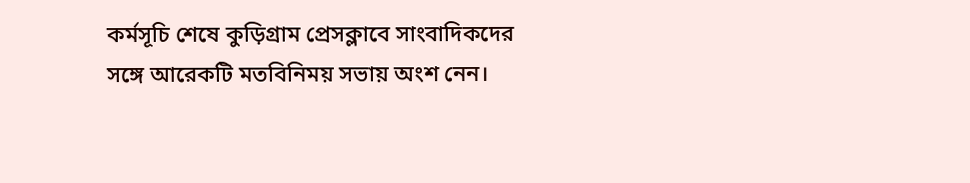কর্মসূচি শেষে কুড়িগ্রাম প্রেসক্লাবে সাংবাদিকদের সঙ্গে আরেকটি মতবিনিময় সভায় অংশ নেন।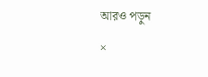আরও পড়ুন

×